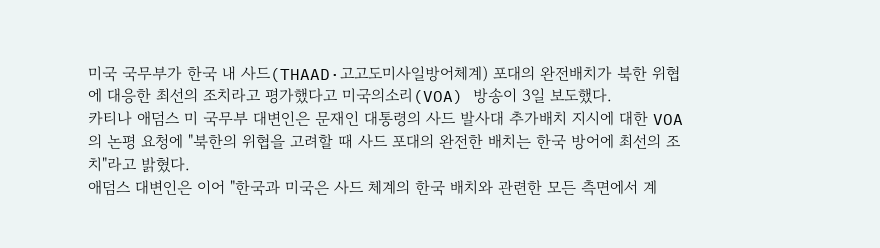미국 국무부가 한국 내 사드(THAAD·고고도미사일방어체계) 포대의 완전배치가 북한 위협에 대응한 최선의 조치라고 평가했다고 미국의소리(VOA) 방송이 3일 보도했다.
카티나 애덤스 미 국무부 대변인은 문재인 대통령의 사드 발사대 추가배치 지시에 대한 VOA의 논평 요청에 "북한의 위협을 고려할 때 사드 포대의 완전한 배치는 한국 방어에 최선의 조치"라고 밝혔다.
애덤스 대변인은 이어 "한국과 미국은 사드 체계의 한국 배치와 관련한 모든 측면에서 계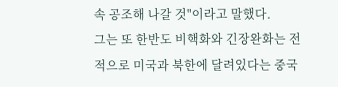속 공조해 나갈 것"이라고 말했다.
그는 또 한반도 비핵화와 긴장완화는 전적으로 미국과 북한에 달려있다는 중국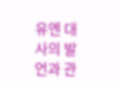유엔 대사의 발언과 관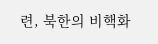련, 북한의 비핵화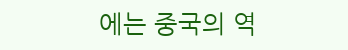에는 중국의 역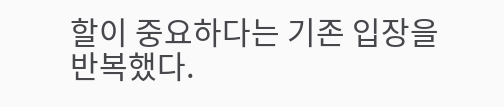할이 중요하다는 기존 입장을 반복했다.